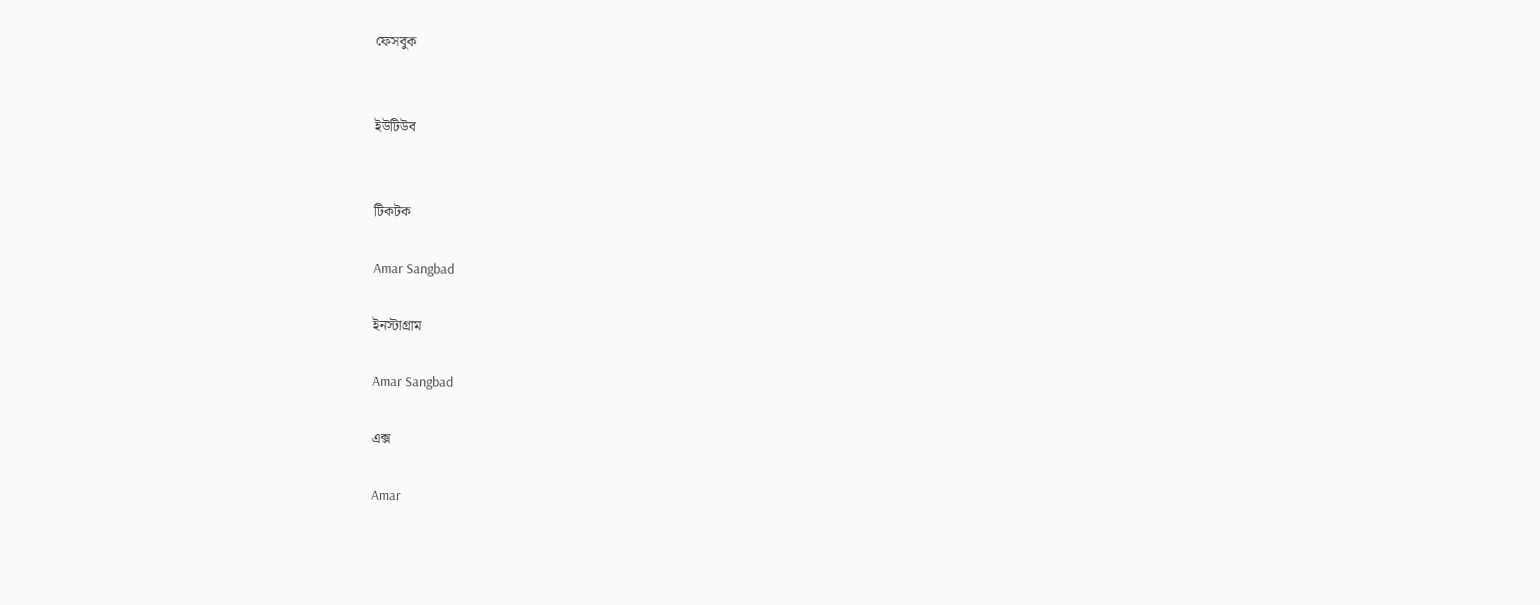ফেসবুক


ইউটিউব


টিকটক

Amar Sangbad

ইনস্টাগ্রাম

Amar Sangbad

এক্স

Amar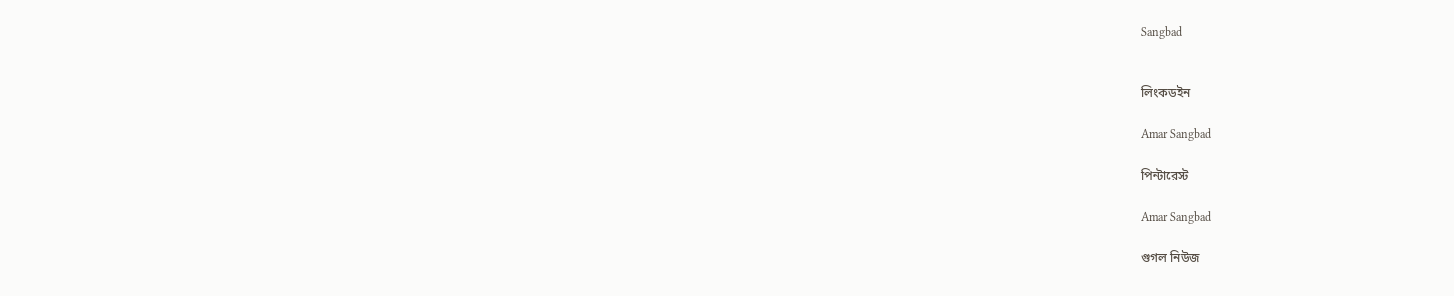Sangbad


লিংকডইন

Amar Sangbad

পিন্টারেস্ট

Amar Sangbad

গুগল নিউজ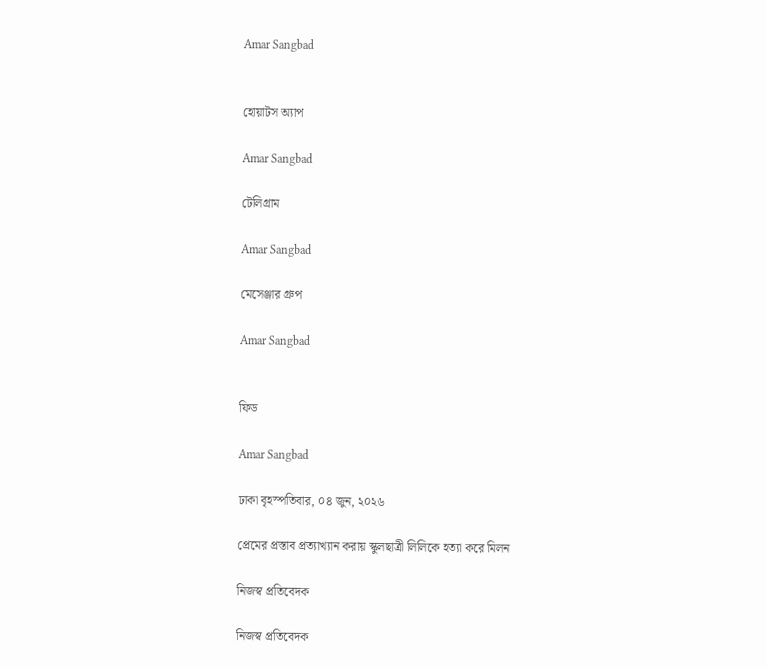Amar Sangbad


হোয়াটস অ্যাপ

Amar Sangbad

টেলিগ্রাম

Amar Sangbad

মেসেঞ্জার গ্রুপ

Amar Sangbad


ফিড

Amar Sangbad

ঢাকা বৃহস্পতিবার, ০৪ জুন, ২০২৬

প্রেমের প্রস্তাব প্রত্যাখ্যান করায় স্কুলছাত্রী লিলিকে হত্যা করে মিলন

নিজস্ব প্রতিবেদক

নিজস্ব প্রতিবেদক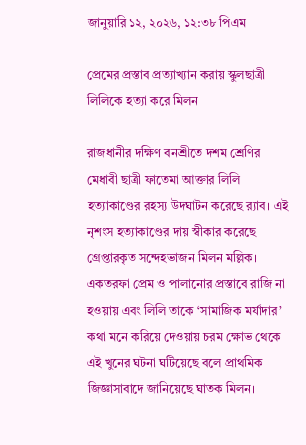জানুয়ারি ১২, ২০২৬, ১২:৩৮ পিএম

প্রেমের প্রস্তাব প্রত্যাখ্যান করায় স্কুলছাত্রী লিলিকে হত্যা করে মিলন

রাজধানীর দক্ষিণ বনশ্রীতে দশম শ্রেণির মেধাবী ছাত্রী ফাতেমা আক্তার লিলি হত্যাকাণ্ডের রহস্য উদঘাটন করেছে র‍্যাব। এই নৃশংস হত্যাকাণ্ডের দায় স্বীকার করেছে গ্রেপ্তারকৃত সন্দেহভাজন মিলন মল্লিক। একতরফা প্রেম ও পালানোর প্রস্তাবে রাজি না হওয়ায় এবং লিলি তাকে ‘সামাজিক মর্যাদার’ কথা মনে করিয়ে দেওয়ায় চরম ক্ষোভ থেকে এই খুনের ঘটনা ঘটিয়েছে বলে প্রাথমিক জিজ্ঞাসাবাদে জানিয়েছে ঘাতক মিলন।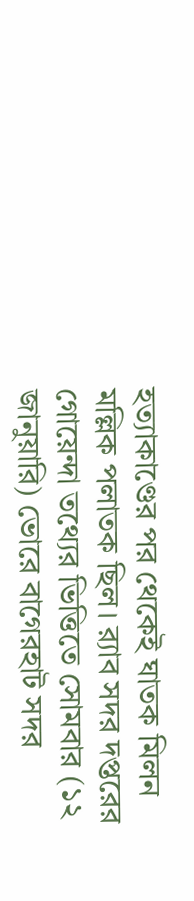হত্যাকাণ্ডের পর থেকেই ঘাতক মিলন মল্লিক পলাতক ছিল। র‍্যাব সদর দপ্তরের গোয়েন্দা তথ্যের ভিত্তিতে সোমবার (১২ জানুয়ারি) ভোরে বাগেরহাট সদর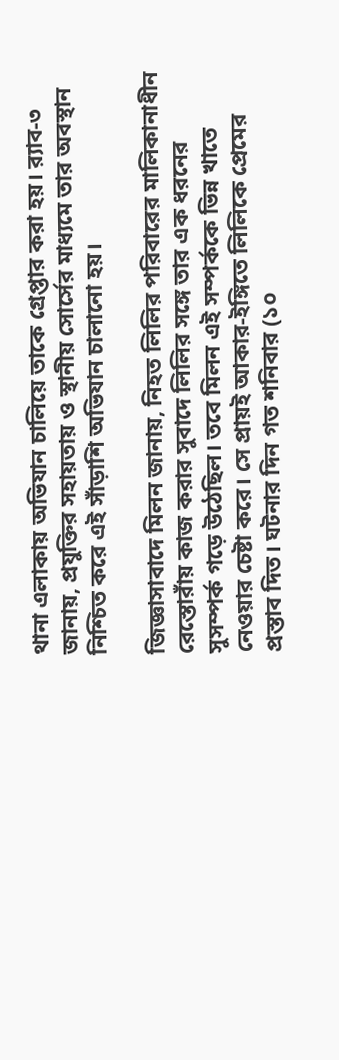থানা এলাকায় অভিযান চালিয়ে তাকে গ্রেপ্তার করা হয়। র‍্যাব-৩ জানায়, প্রযুক্তির সহায়তায় ও স্থানীয় সোর্সের মাধ্যমে তার অবস্থান নিশ্চিত করে এই সাঁড়াশি অভিযান চালানো হয়।

জিজ্ঞাসাবাদে মিলন জানায়, নিহত লিলির পরিবারের মালিকানাধীন রেস্তোরাঁয় কাজ করার সুবাদে লিলির সঙ্গে তার এক ধরনের সুসম্পর্ক গড়ে উঠেছিল। তবে মিলন এই সম্পর্ককে ভিন্ন খাতে নেওয়ার চেষ্টা করে। সে প্রায়ই আকার-ইঙ্গিতে লিলিকে প্রেমের প্রস্তাব দিত। ঘটনার দিন গত শনিবার (১০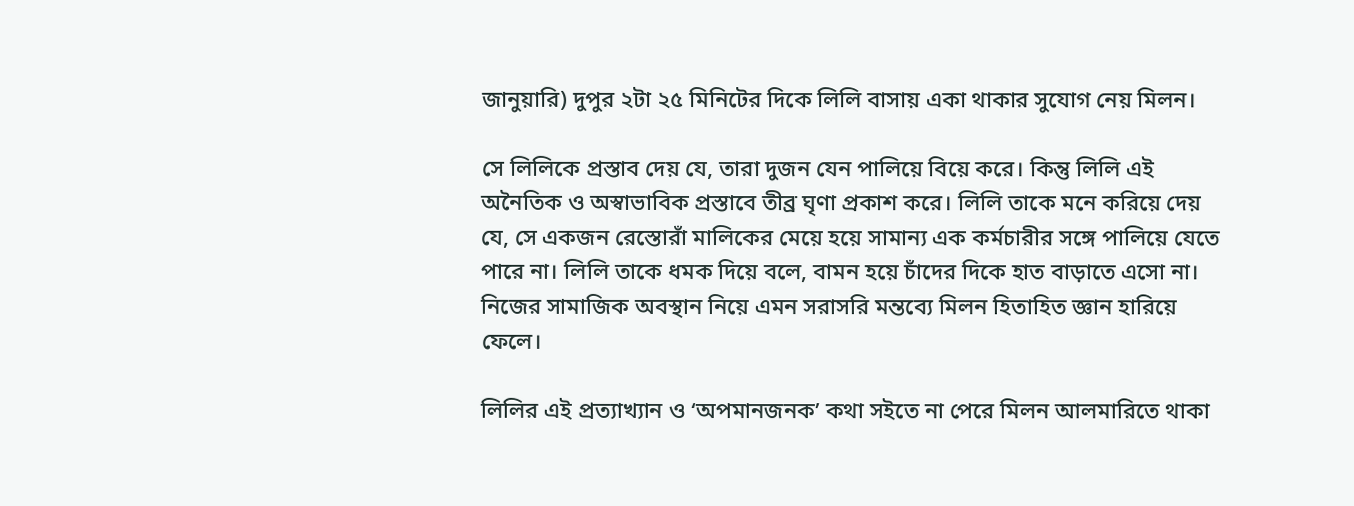জানুয়ারি) দুপুর ২টা ২৫ মিনিটের দিকে লিলি বাসায় একা থাকার সুযোগ নেয় মিলন।

সে লিলিকে প্রস্তাব দেয় যে, তারা দুজন যেন পালিয়ে বিয়ে করে। কিন্তু লিলি এই অনৈতিক ও অস্বাভাবিক প্রস্তাবে তীব্র ঘৃণা প্রকাশ করে। লিলি তাকে মনে করিয়ে দেয় যে, সে একজন রেস্তোরাঁ মালিকের মেয়ে হয়ে সামান্য এক কর্মচারীর সঙ্গে পালিয়ে যেতে পারে না। লিলি তাকে ধমক দিয়ে বলে, বামন হয়ে চাঁদের দিকে হাত বাড়াতে এসো না। নিজের সামাজিক অবস্থান নিয়ে এমন সরাসরি মন্তব্যে মিলন হিতাহিত জ্ঞান হারিয়ে ফেলে।

লিলির এই প্রত্যাখ্যান ও ‘অপমানজনক’ কথা সইতে না পেরে মিলন আলমারিতে থাকা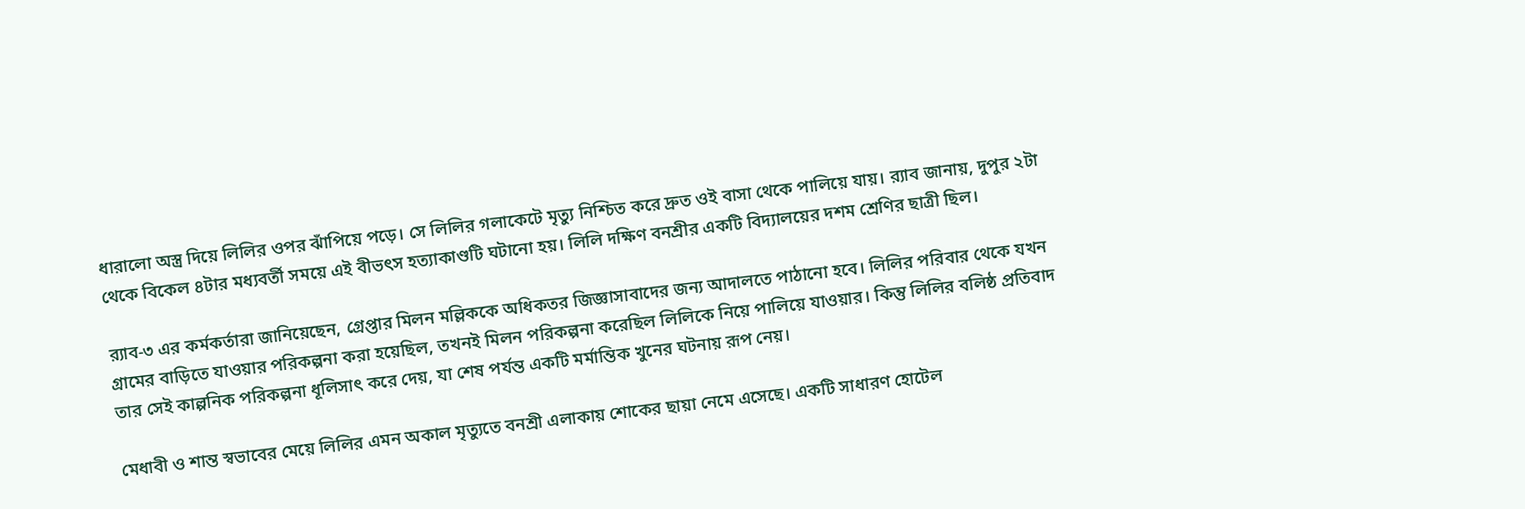ধারালো অস্ত্র দিয়ে লিলির ওপর ঝাঁপিয়ে পড়ে। সে লিলির গলাকেটে মৃত্যু নিশ্চিত করে দ্রুত ওই বাসা থেকে পালিয়ে যায়। র‍্যাব জানায়, দুপুর ২টা থেকে বিকেল ৪টার মধ্যবর্তী সময়ে এই বীভৎস হত্যাকাণ্ডটি ঘটানো হয়। লিলি দক্ষিণ বনশ্রীর একটি বিদ্যালয়ের দশম শ্রেণির ছাত্রী ছিল।

র‍্যাব-৩ এর কর্মকর্তারা জানিয়েছেন, গ্রেপ্তার মিলন মল্লিককে অধিকতর জিজ্ঞাসাবাদের জন্য আদালতে পাঠানো হবে। লিলির পরিবার থেকে যখন গ্রামের বাড়িতে যাওয়ার পরিকল্পনা করা হয়েছিল, তখনই মিলন পরিকল্পনা করেছিল লিলিকে নিয়ে পালিয়ে যাওয়ার। কিন্তু লিলির বলিষ্ঠ প্রতিবাদ তার সেই কাল্পনিক পরিকল্পনা ধূলিসাৎ করে দেয়, যা শেষ পর্যন্ত একটি মর্মান্তিক খুনের ঘটনায় রূপ নেয়।

মেধাবী ও শান্ত স্বভাবের মেয়ে লিলির এমন অকাল মৃত্যুতে বনশ্রী এলাকায় শোকের ছায়া নেমে এসেছে। একটি সাধারণ হোটেল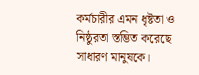কর্মচারীর এমন ধৃষ্টতা ও নিষ্ঠুরতা স্তম্ভিত করেছে সাধারণ মানুষকে।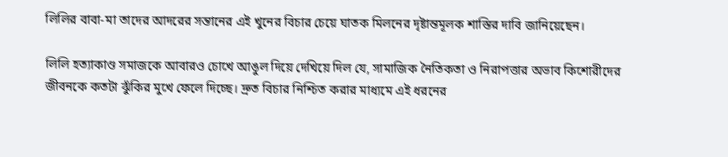লিলির বাবা-মা তাদের আদরের সন্তানের এই খুনের বিচার চেয়ে ঘাতক মিলনের দৃষ্টান্তমূলক শাস্তির দাবি জানিয়েছেন।

লিলি হত্যাকাণ্ড সমাজকে আবারও চোখে আঙুল দিয়ে দেখিয়ে দিল যে, সামাজিক নৈতিকতা ও নিরাপত্তার অভাব কিশোরীদের জীবনকে কতটা ঝুঁকির মুখে ফেলে দিচ্ছে। দ্রুত বিচার নিশ্চিত করার মাধ্যমে এই ধরনের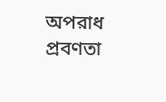অপরাধ প্রবণতা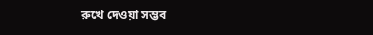রুখে দেওয়া সম্ভব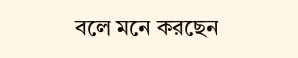বলে মনে করছেন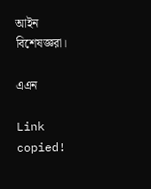আইন বিশেষজ্ঞরা।

এএন

Link copied!